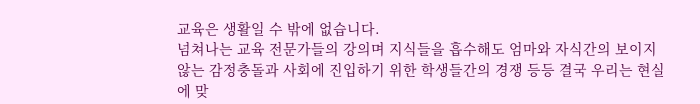교육은 생활일 수 밖에 없습니다.
넘쳐나는 교육 전문가들의 강의며 지식들을 흡수해도 엄마와 자식간의 보이지 않는 감정충돌과 사회에 진입하기 위한 학생들간의 경쟁 등등 결국 우리는 현실에 맞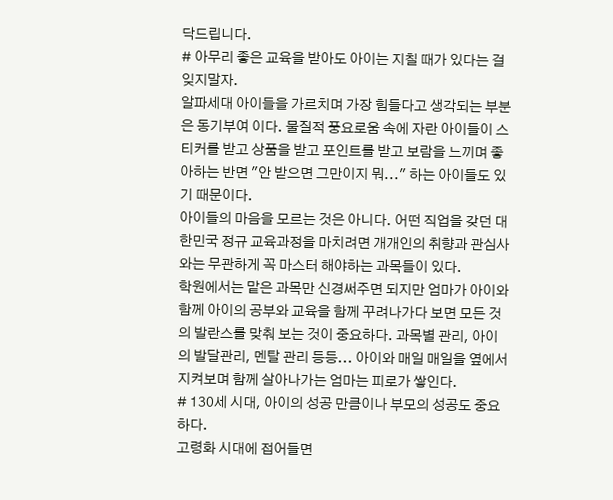닥드립니다.
# 아무리 좋은 교육을 받아도 아이는 지칠 때가 있다는 걸 잊지말자.
알파세대 아이들을 가르치며 가장 힘들다고 생각되는 부분은 동기부여 이다. 물질적 풍요로움 속에 자란 아이들이 스티커를 받고 상품을 받고 포인트를 받고 보람을 느끼며 좋아하는 반면 "안 받으면 그만이지 뭐..." 하는 아이들도 있기 때문이다.
아이들의 마음을 모르는 것은 아니다. 어떤 직업을 갖던 대한민국 정규 교육과정을 마치려면 개개인의 취향과 관심사와는 무관하게 꼭 마스터 해야하는 과목들이 있다.
학원에서는 맡은 과목만 신경써주면 되지만 엄마가 아이와 함께 아이의 공부와 교육을 함께 꾸려나가다 보면 모든 것의 발란스를 맞춰 보는 것이 중요하다. 과목별 관리, 아이의 발달관리, 멘탈 관리 등등... 아이와 매일 매일을 옆에서 지켜보며 함께 살아나가는 엄마는 피로가 쌓인다.
# 130세 시대, 아이의 성공 만큼이나 부모의 성공도 중요하다.
고령화 시대에 접어들면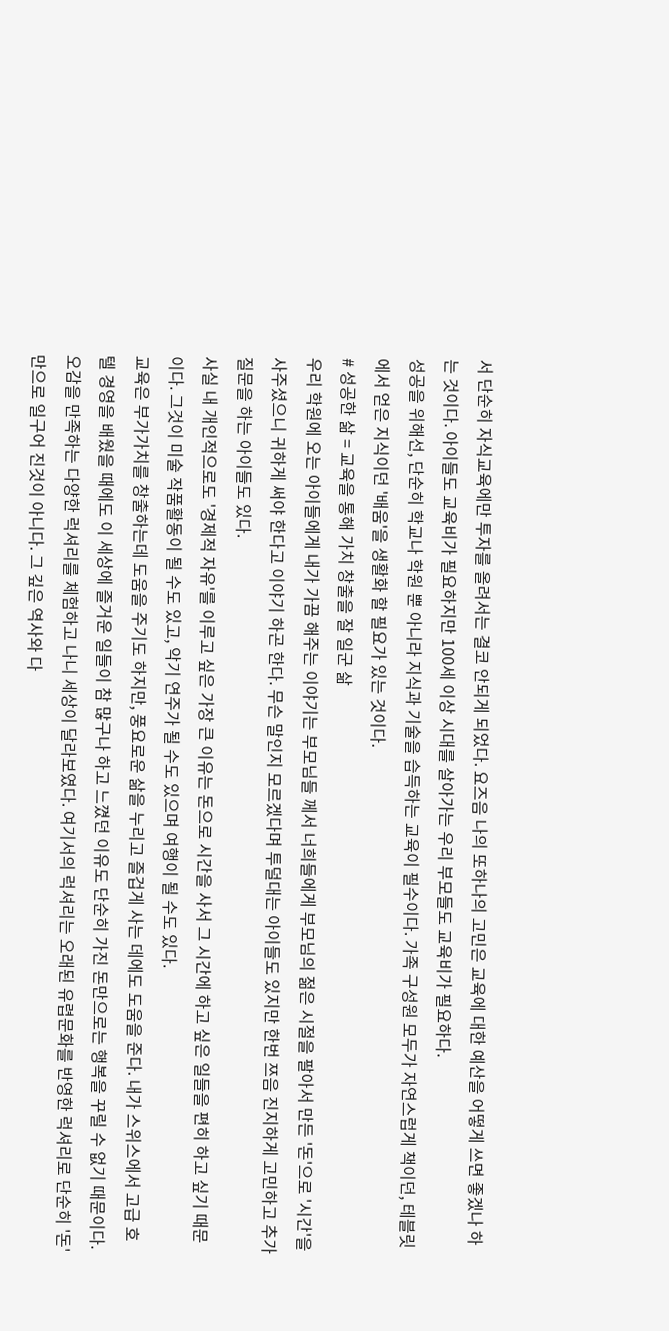서 단순히 자식교육에만 투자를 올려서는 결코 안되게 되었다. 요즈음 나의 또하나의 고민은 교육에 대한 예산을 어떻게 쓰면 좋겠나 하는 것이다. 아이들도 교육비가 필요하지만 100세 이상 시대를 살아가는 우리 부모들도 교육비가 필요하다.
성공을 위해선, 단순히 학교나 학원 뿐 아니라 지식과 기술을 습득하는 교육이 필수이다. 가족 구성원 모두가 자연스럽게 책이던, 테블릿에서 얻은 지식이던 '배움'을 생활화 할 필요가 있는 것이다.
# 성공한 삶 = 교육을 통해 가치 창출을 잘 일군 삶
우리 학원에 오는 아이들에게 내가 가끔 해주는 이야기는 부모님들 께서 너희들에게 부모님의 젊은 시절을 팔아서 만든 '돈'으로 '시간'을 사주셨으니 귀하게 써야 한다고 이야기 하곤 한다. 무슨 말인지 모르겠다며 투덜대는 아이들도 있지만 한번 쯔음 진지하게 고민하고 추가 질문을 하는 아이들도 있다.
사실 내 개인적으로도 '경제적 자유'를 이루고 싶은 가장 큰 이유는 돈으로 시간을 사서 그 시간에 하고 싶은 일들을 편히 하고 싶기 때문이다. 그것이 미술 작품활동이 될 수도 있고, 악기 연주가 될 수도 있으며 여행이 될 수도 있다.
교육은 부가가치를 창출하는데 도움을 주기도 하지만, 풍요로운 삶을 누리고 즐겁게 사는 데에도 도움을 준다. 내가 스위스에서 고급 호텔 경영을 배웠을 때에도 이 세상에 즐거운 일들이 참 많구나 하고 느꼈던 이유도 단순히 가진 돈만으로는 행복을 꾸릴 수 없기 때문이다. 오감을 만족하는 다양한 럭셔리를 체험하고 나니 세상이 달라보였다. 여기서의 럭셔리는 오래된 유렵문화를 반영한 럭셔리로 단순히 '돈'만으로 일구어 진것이 아니다. 그 깊은 역사와 다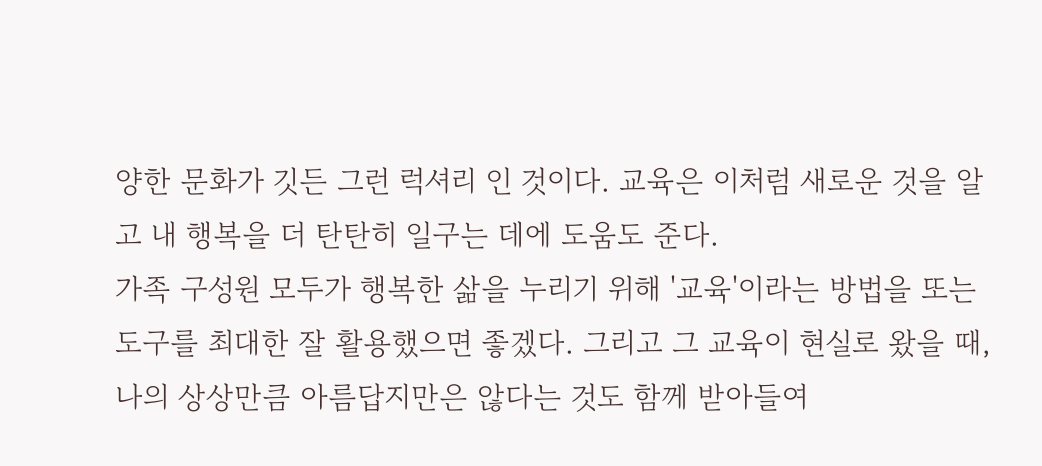양한 문화가 깃든 그런 럭셔리 인 것이다. 교육은 이처럼 새로운 것을 알고 내 행복을 더 탄탄히 일구는 데에 도움도 준다.
가족 구성원 모두가 행복한 삶을 누리기 위해 '교육'이라는 방법을 또는 도구를 최대한 잘 활용했으면 좋겠다. 그리고 그 교육이 현실로 왔을 때, 나의 상상만큼 아름답지만은 않다는 것도 함께 받아들여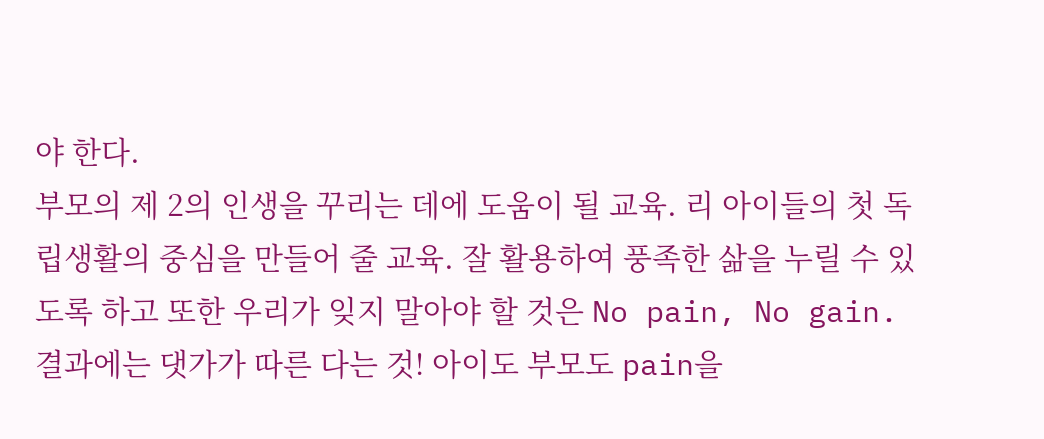야 한다.
부모의 제 2의 인생을 꾸리는 데에 도움이 될 교육. 리 아이들의 첫 독립생활의 중심을 만들어 줄 교육. 잘 활용하여 풍족한 삶을 누릴 수 있도록 하고 또한 우리가 잊지 말아야 할 것은 No pain, No gain. 결과에는 댓가가 따른 다는 것! 아이도 부모도 pain을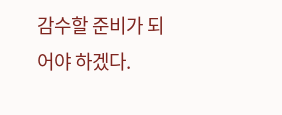감수할 준비가 되어야 하겠다.